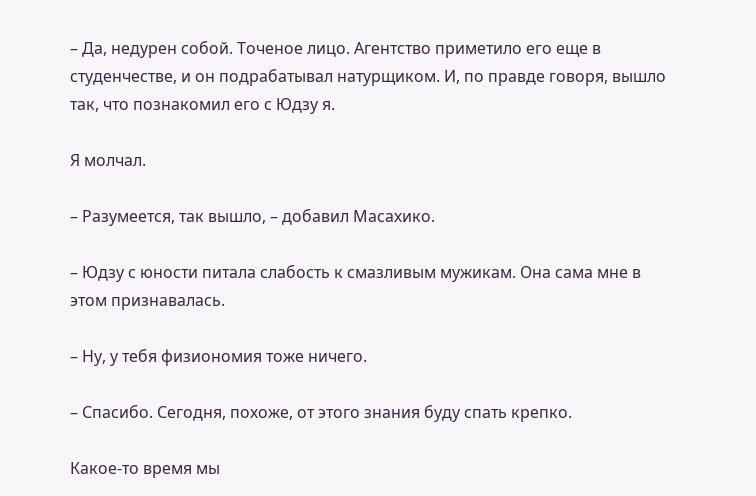– Да, недурен собой. Точеное лицо. Агентство приметило его еще в студенчестве, и он подрабатывал натурщиком. И, по правде говоря, вышло так, что познакомил его с Юдзу я.

Я молчал.

– Разумеется, так вышло, – добавил Масахико.

– Юдзу с юности питала слабость к смазливым мужикам. Она сама мне в этом признавалась.

– Ну, у тебя физиономия тоже ничего.

– Спасибо. Сегодня, похоже, от этого знания буду спать крепко.

Какое-то время мы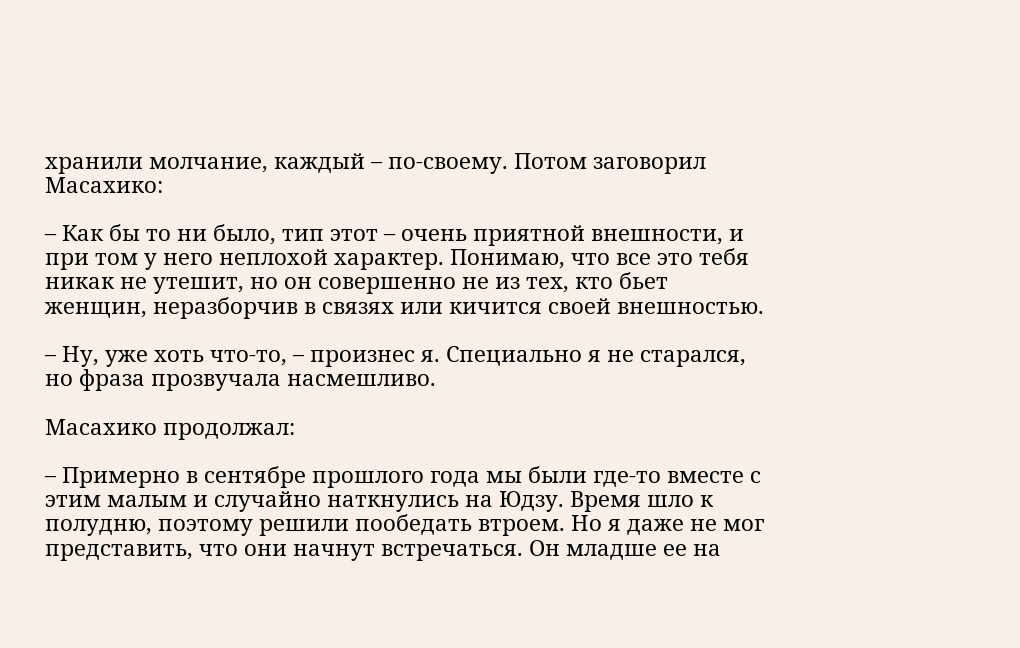хранили молчание, каждый – по-своему. Потом заговорил Масахико:

– Как бы то ни было, тип этот – очень приятной внешности, и при том у него неплохой характер. Понимаю, что все это тебя никак не утешит, но он совершенно не из тех, кто бьет женщин, неразборчив в связях или кичится своей внешностью.

– Ну, уже хоть что-то, – произнес я. Специально я не старался, но фраза прозвучала насмешливо.

Масахико продолжал:

– Примерно в сентябре прошлого года мы были где-то вместе с этим малым и случайно наткнулись на Юдзу. Время шло к полудню, поэтому решили пообедать втроем. Но я даже не мог представить, что они начнут встречаться. Он младше ее на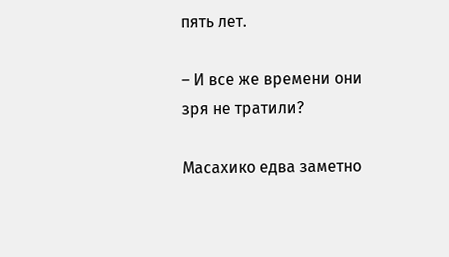пять лет.

– И все же времени они зря не тратили?

Масахико едва заметно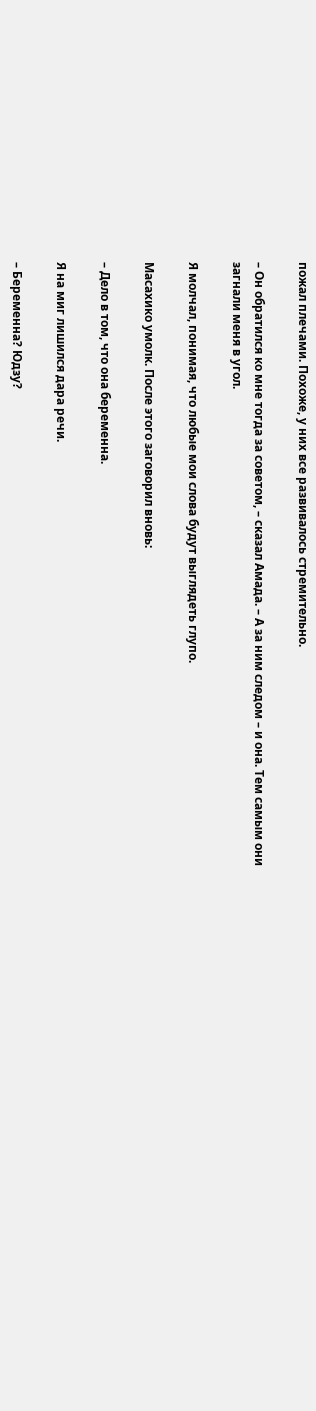пожал плечами. Похоже, у них все развивалось стремительно.

– Он обратился ко мне тогда за советом, – сказал Амада. – А за ним следом – и она. Тем самым они загнали меня в угол.

Я молчал, понимая, что любые мои слова будут выглядеть глупо.

Масахико умолк. После этого заговорил вновь:

– Дело в том, что она беременна.

Я на миг лишился дара речи.

– Беременна? Юдзу?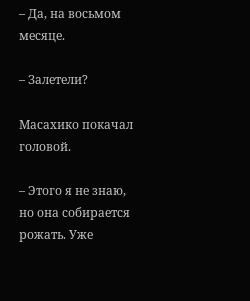– Да, на восьмом месяце.

– Залетели?

Масахико покачал головой.

– Этого я не знаю, но она собирается рожать. Уже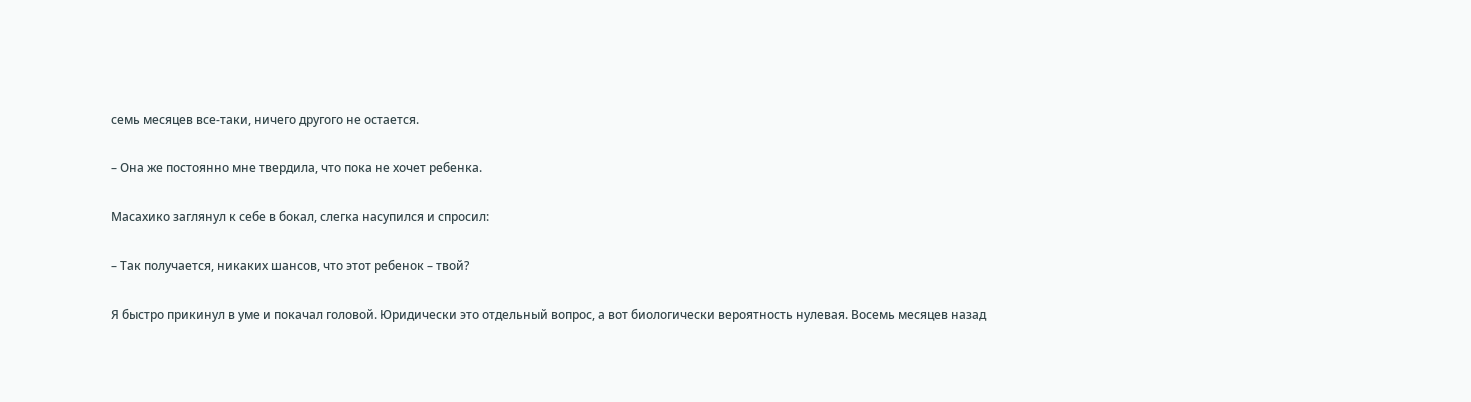семь месяцев все-таки, ничего другого не остается.

– Она же постоянно мне твердила, что пока не хочет ребенка.

Масахико заглянул к себе в бокал, слегка насупился и спросил:

– Так получается, никаких шансов, что этот ребенок – твой?

Я быстро прикинул в уме и покачал головой. Юридически это отдельный вопрос, а вот биологически вероятность нулевая. Восемь месяцев назад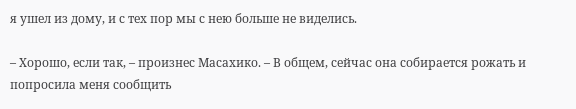я ушел из дому, и с тех пор мы с нею больше не виделись.

– Хорошо, если так, – произнес Масахико. – В общем, сейчас она собирается рожать и попросила меня сообщить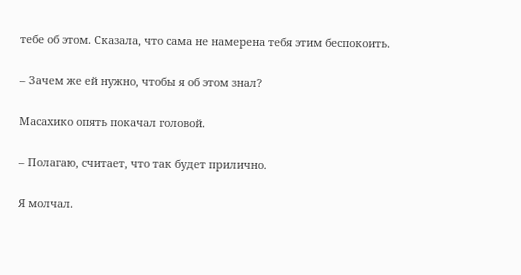тебе об этом. Сказала, что сама не намерена тебя этим беспокоить.

– Зачем же ей нужно, чтобы я об этом знал?

Масахико опять покачал головой.

– Полагаю, считает, что так будет прилично.

Я молчал.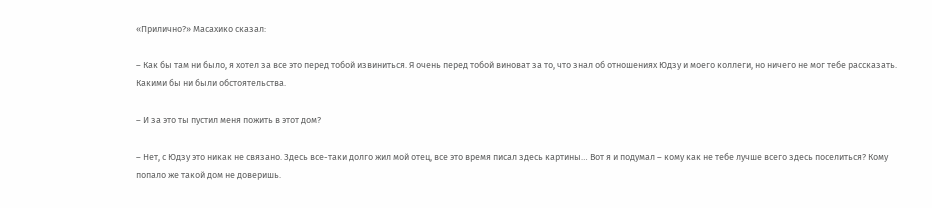«Прилично?» Масахико сказал:

– Как бы там ни было, я хотел за все это перед тобой извиниться. Я очень перед тобой виноват за то, что знал об отношениях Юдзу и моего коллеги, но ничего не мог тебе рассказать. Какими бы ни были обстоятельства.

– И за это ты пустил меня пожить в этот дом?

– Нет, с Юдзу это никак не связано. Здесь все-таки долго жил мой отец, все это время писал здесь картины… Вот я и подумал – кому как не тебе лучше всего здесь поселиться? Кому попало же такой дом не доверишь.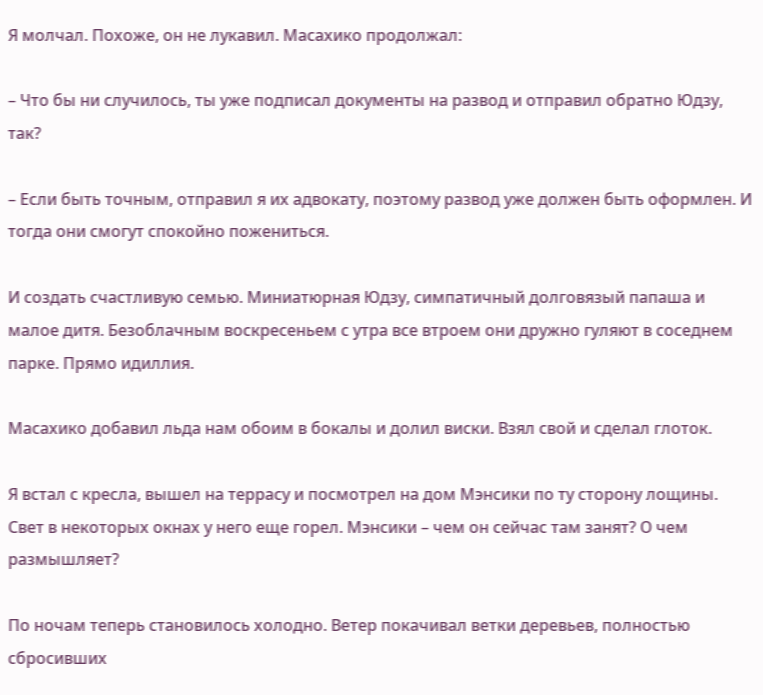Я молчал. Похоже, он не лукавил. Масахико продолжал:

– Что бы ни случилось, ты уже подписал документы на развод и отправил обратно Юдзу, так?

– Если быть точным, отправил я их адвокату, поэтому развод уже должен быть оформлен. И тогда они смогут спокойно пожениться.

И создать счастливую семью. Миниатюрная Юдзу, симпатичный долговязый папаша и малое дитя. Безоблачным воскресеньем с утра все втроем они дружно гуляют в соседнем парке. Прямо идиллия.

Масахико добавил льда нам обоим в бокалы и долил виски. Взял свой и сделал глоток.

Я встал с кресла, вышел на террасу и посмотрел на дом Мэнсики по ту сторону лощины. Свет в некоторых окнах у него еще горел. Мэнсики – чем он сейчас там занят? О чем размышляет?

По ночам теперь становилось холодно. Ветер покачивал ветки деревьев, полностью сбросивших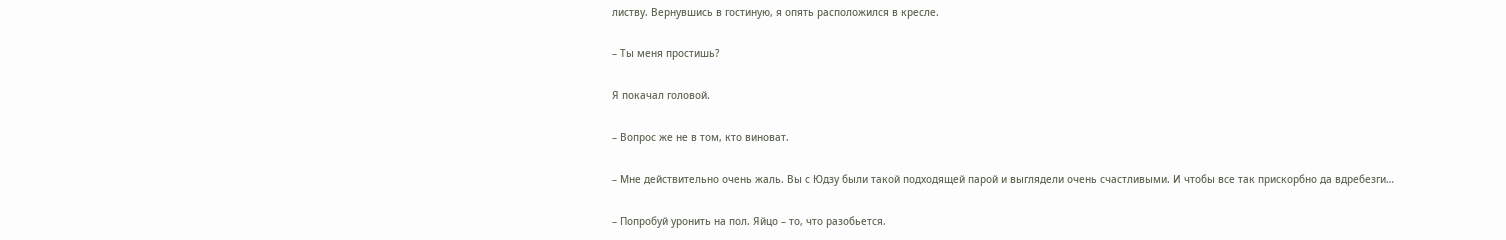листву. Вернувшись в гостиную, я опять расположился в кресле.

– Ты меня простишь?

Я покачал головой.

– Вопрос же не в том, кто виноват.

– Мне действительно очень жаль. Вы с Юдзу были такой подходящей парой и выглядели очень счастливыми. И чтобы все так прискорбно да вдребезги…

– Попробуй уронить на пол. Яйцо – то, что разобьется.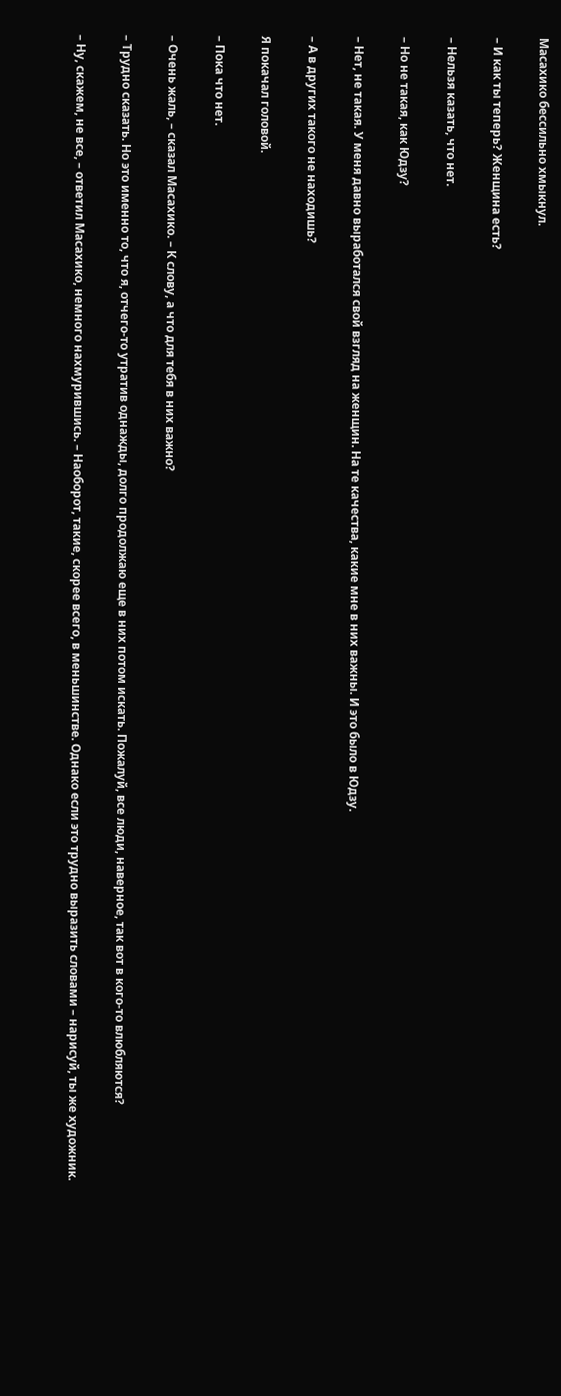Масахико бессильно хмыкнул.

– И как ты теперь? Женщина есть?

– Нельзя казать, что нет.

– Но не такая, как Юдзу?

– Нет, не такая. У меня давно выработался свой взгляд на женщин. На те качества, какие мне в них важны. И это было в Юдзу.

– А в других такого не находишь?

Я покачал головой.

– Пока что нет.

– Очень жаль, – сказал Масахико. – К слову, а что для тебя в них важно?

– Трудно сказать. Но это именно то, что я, отчего-то утратив однажды, долго продолжаю еще в них потом искать. Пожалуй, все люди, наверное, так вот в кого-то влюбляются?

– Ну, скажем, не все, – ответил Масахико, немного нахмурившись. – Наоборот, такие, скорее всего, в меньшинстве. Однако если это трудно выразить словами – нарисуй, ты же художник.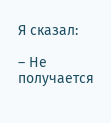Я сказал:

– Не получается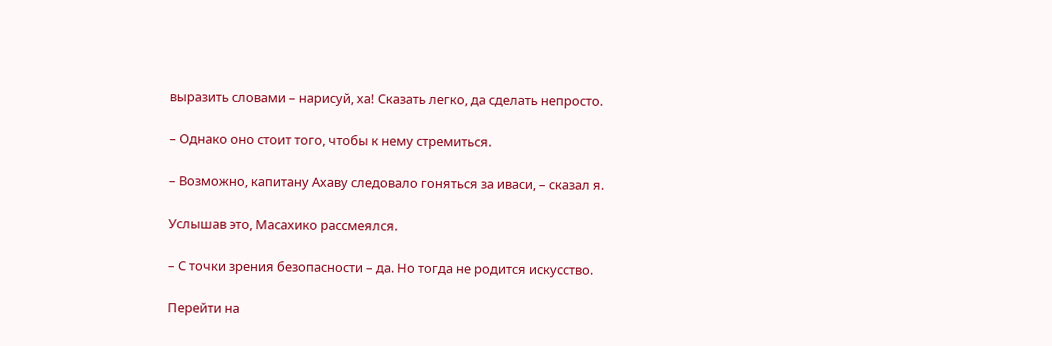выразить словами – нарисуй, ха! Сказать легко, да сделать непросто.

– Однако оно стоит того, чтобы к нему стремиться.

– Возможно, капитану Ахаву следовало гоняться за иваси, – сказал я.

Услышав это, Масахико рассмеялся.

– С точки зрения безопасности – да. Но тогда не родится искусство.

Перейти на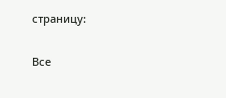страницу:

Все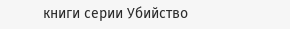книги серии Убийство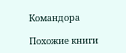Командора

Похожие книги